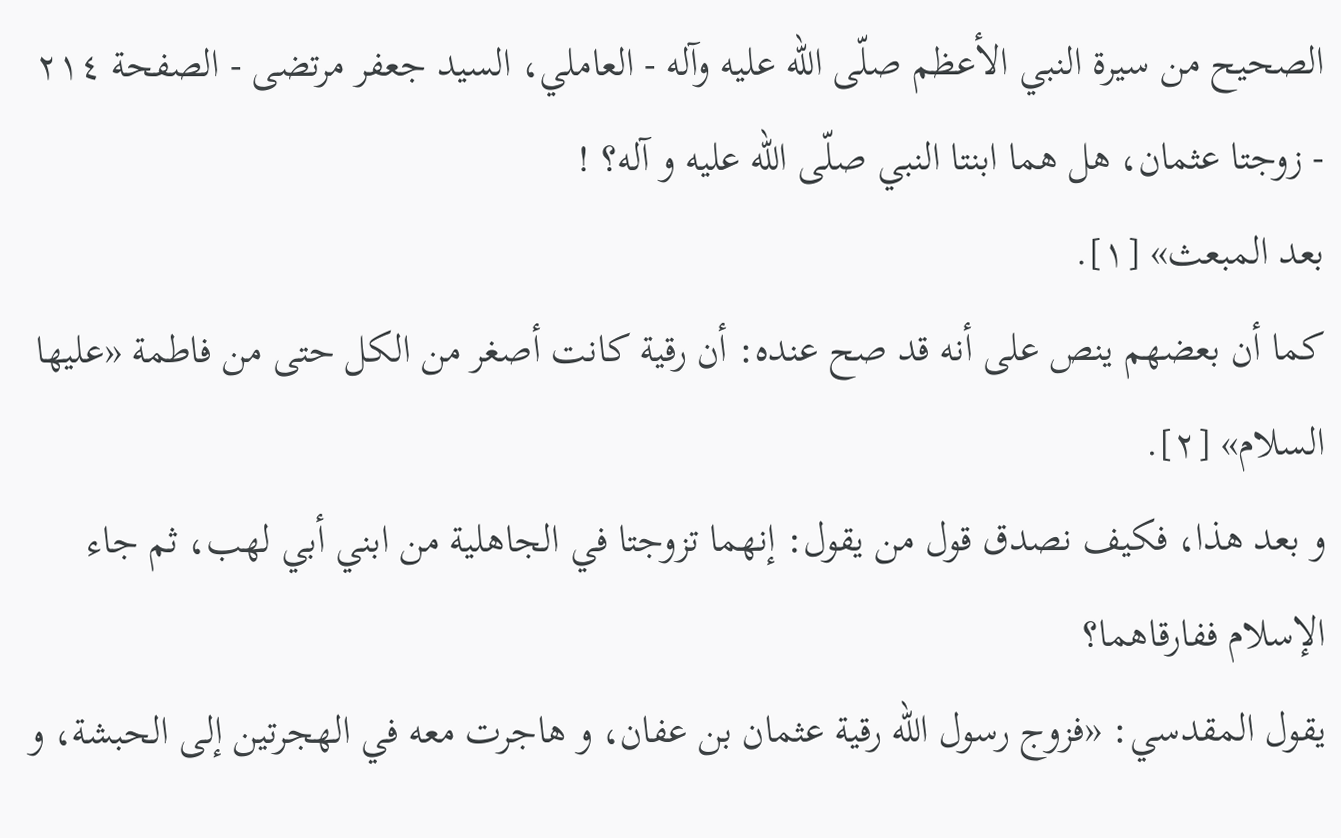الصحيح من سيرة النبي الأعظم صلّى الله عليه وآله - العاملي، السيد جعفر مرتضى - الصفحة ٢١٤ - زوجتا عثمان، هل هما ابنتا النبي صلّى اللّه عليه و آله؟ !
بعد المبعث» [١].
كما أن بعضهم ينص على أنه قد صح عنده: أن رقية كانت أصغر من الكل حتى من فاطمة «عليها السلام» [٢].
و بعد هذا، فكيف نصدق قول من يقول: إنهما تزوجتا في الجاهلية من ابني أبي لهب، ثم جاء الإسلام ففارقاهما؟
يقول المقدسي: «فزوج رسول اللّه رقية عثمان بن عفان، و هاجرت معه في الهجرتين إلى الحبشة، و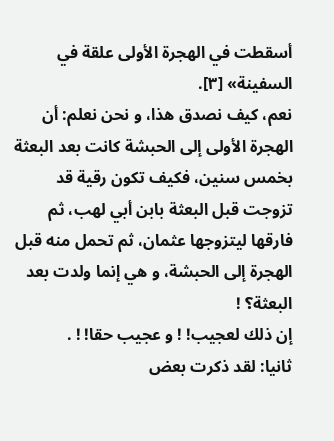أسقطت في الهجرة الأولى علقة في السفينة» [٣].
نعم، كيف نصدق هذا، و نحن نعلم: أن الهجرة الأولى إلى الحبشة كانت بعد البعثة بخمس سنين، فكيف تكون رقية قد تزوجت قبل البعثة بابن أبي لهب، ثم فارقها ليتزوجها عثمان، ثم تحمل منه قبل الهجرة إلى الحبشة، و هي إنما ولدت بعد البعثة؟ !
إن ذلك لعجيب! ! و عجيب حقا! ! .
ثانيا: لقد ذكرت بعض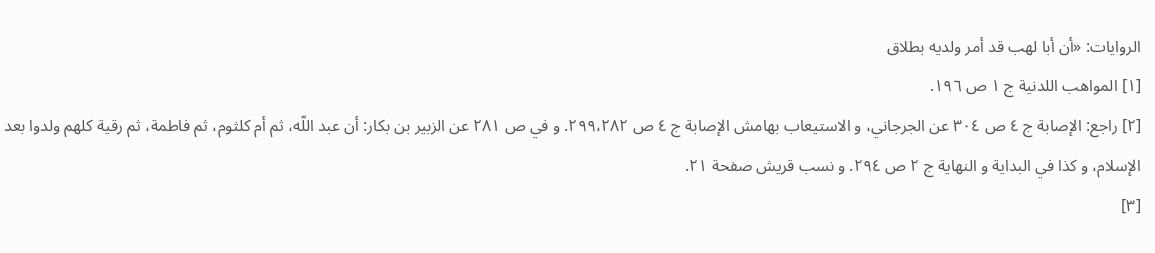الروايات: «أن أبا لهب قد أمر ولديه بطلاق
[١] المواهب اللدنية ج ١ ص ١٩٦.
[٢] راجع: الإصابة ج ٤ ص ٣٠٤ عن الجرجاني، و الاستيعاب بهامش الإصابة ج ٤ ص ٢٩٩،٢٨٢. و في ص ٢٨١ عن الزبير بن بكار: أن عبد اللّه، ثم أم كلثوم، ثم فاطمة، ثم رقية كلهم ولدوا بعد الإسلام، و كذا في البداية و النهاية ج ٢ ص ٢٩٤. و نسب قريش صفحة ٢١.
[٣]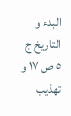البدء و التاريخ ج ٥ ص ١٧ و تهذيب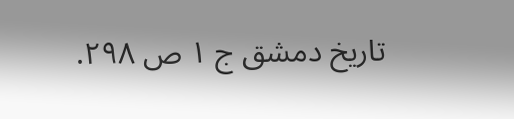تاريخ دمشق ج ١ ص ٢٩٨.